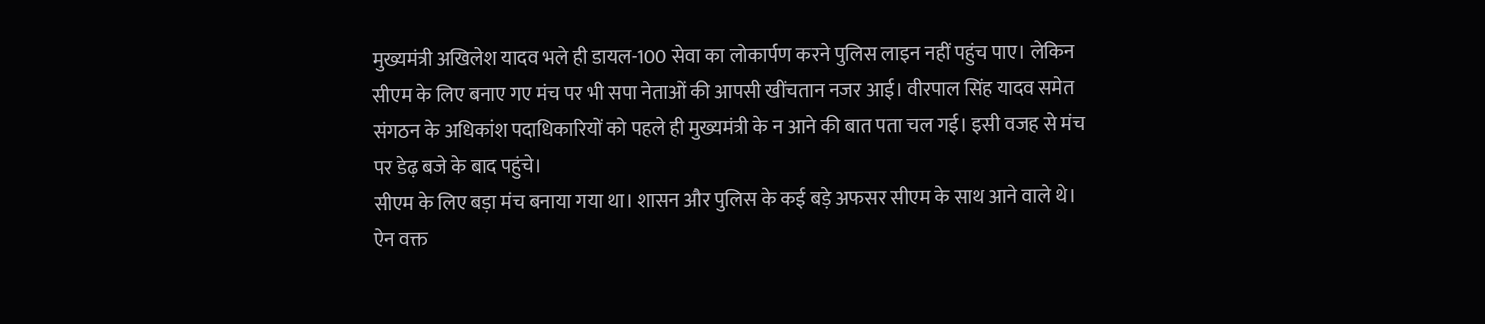मुख्यमंत्री अखिलेश यादव भले ही डायल-100 सेवा का लोकार्पण करने पुलिस लाइन नहीं पहुंच पाए। लेकिन सीएम के लिए बनाए गए मंच पर भी सपा नेताओं की आपसी खींचतान नजर आई। वीरपाल सिंह यादव समेत संगठन के अधिकांश पदाधिकारियों को पहले ही मुख्यमंत्री के न आने की बात पता चल गई। इसी वजह से मंच पर डेढ़ बजे के बाद पहुंचे।
सीएम के लिए बड़ा मंच बनाया गया था। शासन और पुलिस के कई बड़े अफसर सीएम के साथ आने वाले थे। ऐन वक्त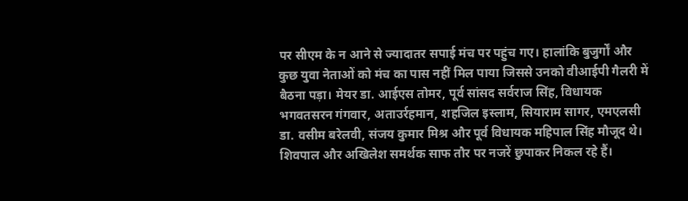पर सीएम के न आने से ज्यादातर सपाई मंच पर पहुंच गए। हालांकि बुजुर्गों और कुछ युवा नेताओं को मंच का पास नहीं मिल पाया जिससे उनको वीआईपी गैलरी में बैठना पड़ा। मेयर डा. आईएस तोमर, पूर्व सांसद सर्वराज सिंह, विधायक भगवतसरन गंगवार, अताउर्रहमान, शहजिल इस्लाम, सियाराम सागर, एमएलसी डा. वसीम बरेलवी, संजय कुमार मिश्र और पूर्व विधायक महिपाल सिंह मौजूद थे। शिवपाल और अखिलेश समर्थक साफ तौर पर नजरें छुपाकर निकल रहे हैं।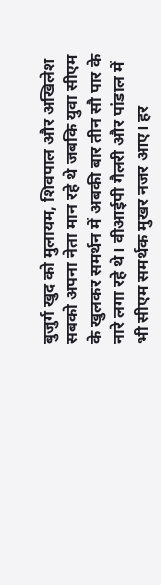बुजुर्ग खुद को मुलायम, शिवपाल और अखिलेश सबको अपना नेता मान रहे थे जबकि युवा सीएम के खुलकर समर्थन में अबकी बार तीन सौ पार के नारे लगा रहे थे। वीआईपी गैलरी और पांडाल में भी सीएम समर्थक मुखर नजर आए। हर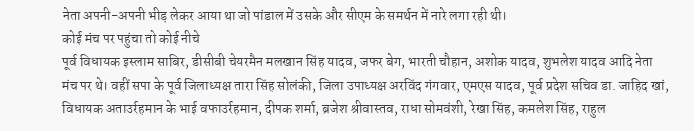नेता अपनी-अपनी भीड़ लेकर आया था जो पांडाल में उसके और सीएम के समर्थन में नारे लगा रही थी।
कोई मंच पर पहुंचा तो कोई नीचे
पूर्व विधायक इस्लाम साबिर, डीसीबी चेयरमैन मलखान सिंह यादव, जफर बेग, भारती चौहान, अशोक यादव, शुभलेश यादव आदि नेता मंच पर थे। वहीं सपा के पूर्व जिलाध्यक्ष तारा सिंह सोलंकी, जिला उपाध्यक्ष अरविंद गंगवार, एमएस यादव, पूर्व प्रदेश सचिव डा. जाहिद खां, विधायक अताउर्रहमान के भाई वफाउर्रहमान, दीपक शर्मा, ब्रजेश श्रीवास्तव, राधा सोमवंशी, रेखा सिंह, कमलेश सिंह, राहुल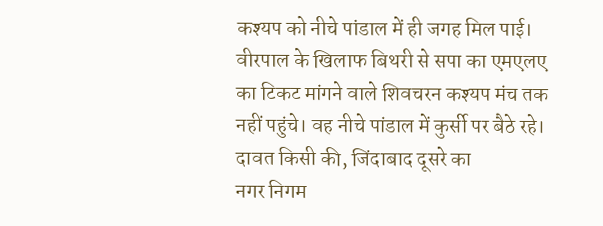कश्यप को नीचे पांडाल में ही जगह मिल पाई। वीरपाल के खिलाफ बिथरी से सपा का एमएलए का टिकट मांगने वाले शिवचरन कश्यप मंच तक नहीं पहुंचे। वह नीचे पांडाल में कुर्सी पर बैठे रहे।
दावत किसी की, जिंदाबाद दूसरे का
नगर निगम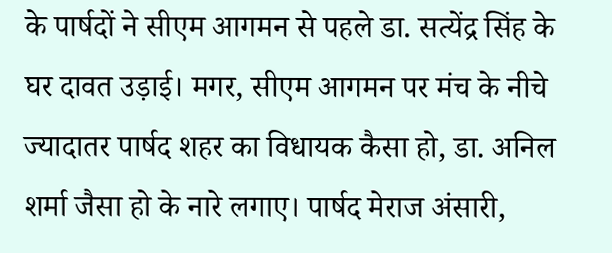के पार्षदों ने सीएम आगमन से पहले डा. सत्येंद्र सिंह के घर दावत उड़ाई। मगर, सीएम आगमन पर मंच के नीचे ज्यादातर पार्षद शहर का विधायक कैसा हो, डा. अनिल शर्मा जैसा हो के नारे लगाए। पार्षद मेराज अंसारी,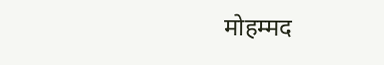मोहम्मद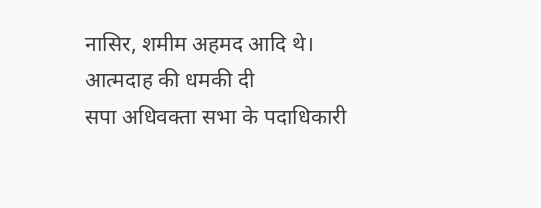नासिर, शमीम अहमद आदि थे।
आत्मदाह की धमकी दी
सपा अधिवक्ता सभा के पदाधिकारी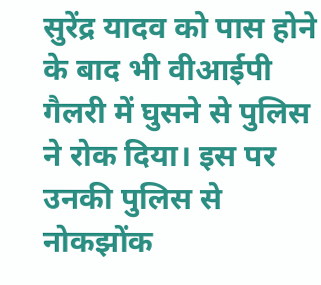सुरेंद्र यादव को पास होने के बाद भी वीआईपी गैलरी में घुसने से पुलिस ने रोक दिया। इस पर उनकी पुलिस से नोकझोंक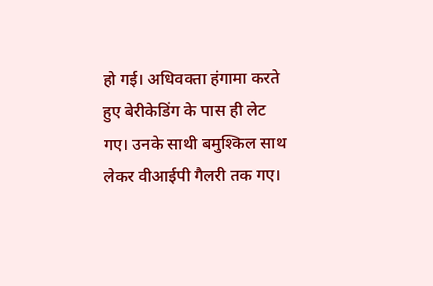हो गई। अधिवक्ता हंगामा करते हुए बेरीकेडिंग के पास ही लेट गए। उनके साथी बमुश्किल साथ लेकर वीआईपी गैलरी तक गए।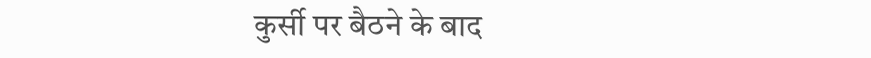कुर्सी पर बैठने के बाद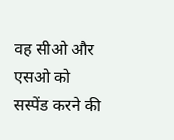वह सीओ और एसओ को सस्पेंड करने की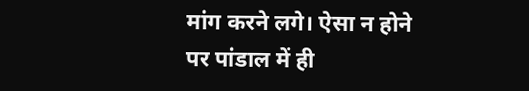मांग करने लगे। ऐसा न होने पर पांडाल में ही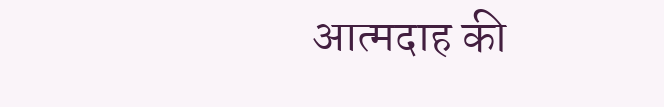आत्मदाह की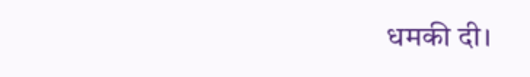धमकी दी।